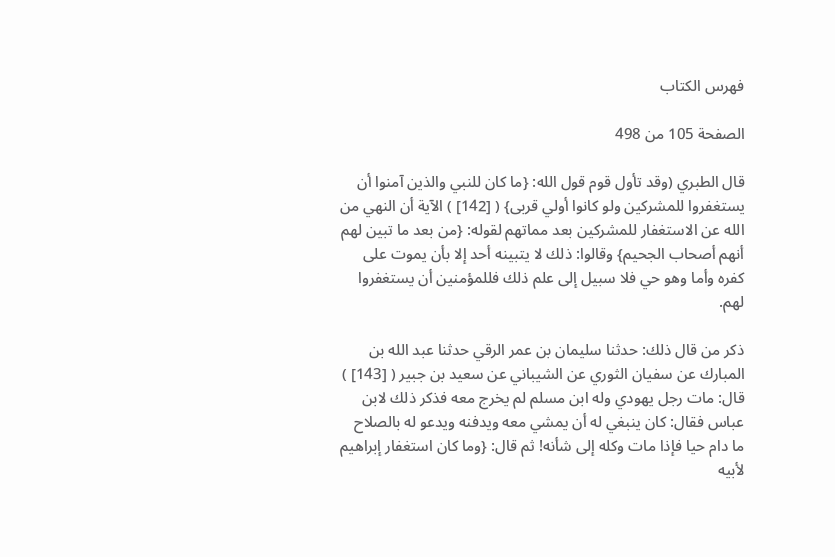فهرس الكتاب

الصفحة 105 من 498

قال الطبري (وقد تأول قوم قول الله: {ما كان للنبي والذين آمنوا أن يستغفروا للمشركين ولو كانوا أولي قربى} ( [142] ) الآية أن النهي من الله عن الاستغفار للمشركين بعد مماتهم لقوله: {من بعد ما تبين لهم أنهم أصحاب الجحيم} وقالوا: ذلك لا يتبينه أحد إلا بأن يموت على كفره وأما وهو حي فلا سبيل إلى علم ذلك فللمؤمنين أن يستغفروا لهم.

ذكر من قال ذلك: حدثنا سليمان بن عمر الرقي حدثنا عبد الله بن المبارك عن سفيان الثوري عن الشيباني عن سعيد بن جبير ( [143] ) قال: مات رجل يهودي وله ابن مسلم لم يخرج معه فذكر ذلك لابن عباس فقال: كان ينبغي له أن يمشي معه ويدفنه ويدعو له بالصلاح ما دام حيا فإذا مات وكله إلى شأنه! ثم قال: {وما كان استغفار إبراهيم لأبيه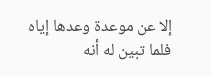إلا عن موعدة وعدها إياه فلما تبين له أنه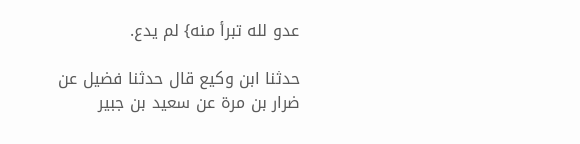عدو لله تبرأ منه} لم يدع.

حدثنا ابن وكيع قال حدثنا فضيل عن ضرار بن مرة عن سعيد بن جبير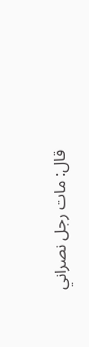قال: مات رجل نصراني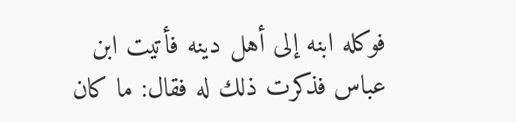فوكله ابنه إلى أهل دينه فأتيت ابن عباس فذكرت ذلك له فقال: ما كان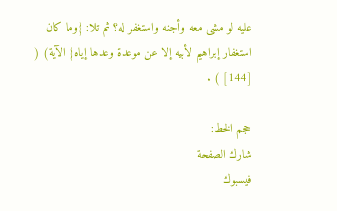عليه لو مشى معه وأجنه واستغفر له؟ ثم تلا: {وما كان استغفار إبراهيم لأبيه إلا عن موعدة وعدها إياه} الآية) ( [144] ) .

حجم الخط:
شارك الصفحة
فيسبوك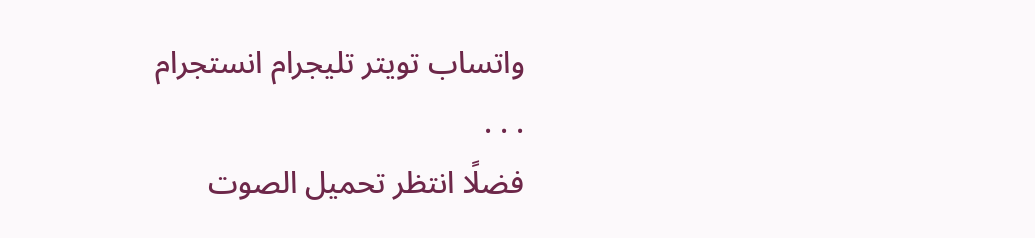واتساب تويتر تليجرام انستجرام
. . .
فضلًا انتظر تحميل الصوت